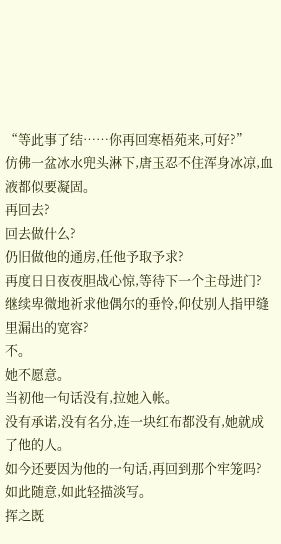“等此事了结……你再回寒梧苑来,可好?”
仿佛一盆冰水兜头淋下,唐玉忍不住浑身冰凉,血液都似要凝固。
再回去?
回去做什么?
仍旧做他的通房,任他予取予求?
再度日日夜夜胆战心惊,等待下一个主母进门?
继续卑微地祈求他偶尔的垂怜,仰仗别人指甲缝里漏出的宽容?
不。
她不愿意。
当初他一句话没有,拉她入帐。
没有承诺,没有名分,连一块红布都没有,她就成了他的人。
如今还要因为他的一句话,再回到那个牢笼吗?
如此随意,如此轻描淡写。
挥之既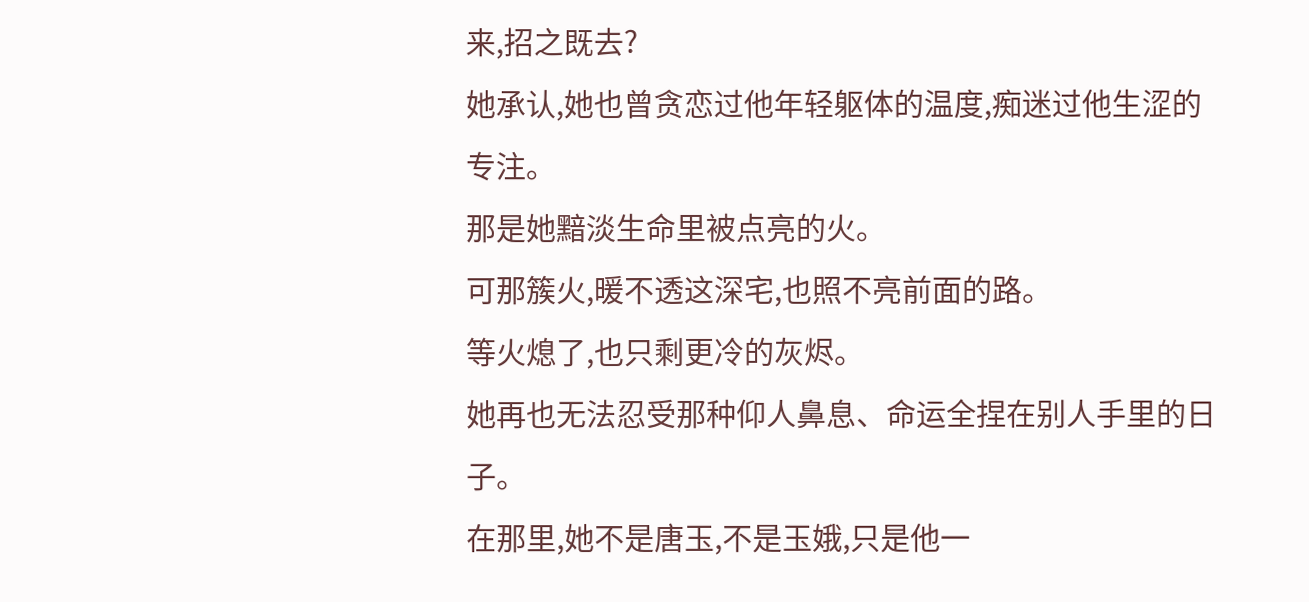来,招之既去?
她承认,她也曾贪恋过他年轻躯体的温度,痴迷过他生涩的专注。
那是她黯淡生命里被点亮的火。
可那簇火,暖不透这深宅,也照不亮前面的路。
等火熄了,也只剩更冷的灰烬。
她再也无法忍受那种仰人鼻息、命运全捏在别人手里的日子。
在那里,她不是唐玉,不是玉娥,只是他一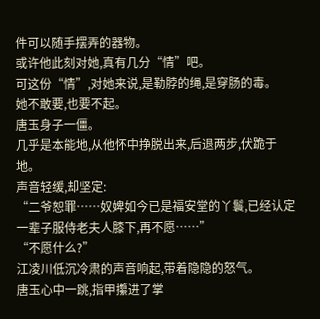件可以随手摆弄的器物。
或许他此刻对她,真有几分“情”吧。
可这份“情”,对她来说,是勒脖的绳,是穿肠的毒。
她不敢要,也要不起。
唐玉身子一僵。
几乎是本能地,从他怀中挣脱出来,后退两步,伏跪于地。
声音轻缓,却坚定:
“二爷恕罪……奴婢如今已是福安堂的丫鬟,已经认定一辈子服侍老夫人膝下,再不愿……”
“不愿什么?”
江凌川低沉冷肃的声音响起,带着隐隐的怒气。
唐玉心中一跳,指甲攥进了掌